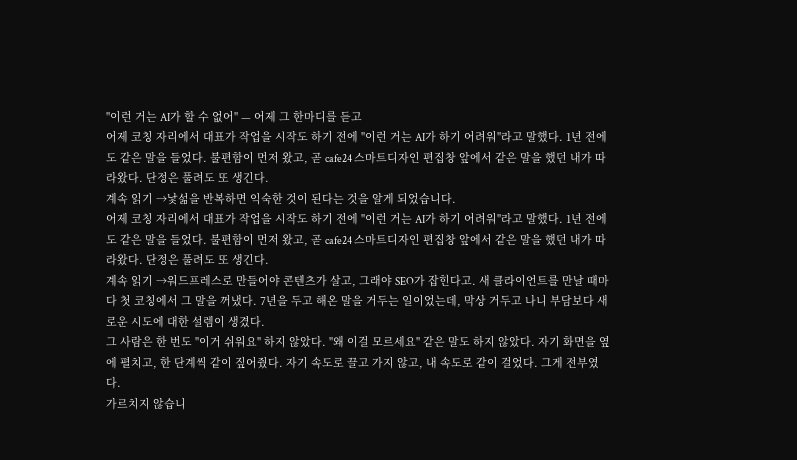"이런 거는 AI가 할 수 없어" — 어제 그 한마디를 듣고
어제 코칭 자리에서 대표가 작업을 시작도 하기 전에 "이런 거는 AI가 하기 어려워"라고 말했다. 1년 전에도 같은 말을 들었다. 불편함이 먼저 왔고, 곧 cafe24 스마트디자인 편집창 앞에서 같은 말을 했던 내가 따라왔다. 단정은 풀려도 또 생긴다.
계속 읽기 →낯섦을 반복하면 익숙한 것이 된다는 것을 알게 되었습니다.
어제 코칭 자리에서 대표가 작업을 시작도 하기 전에 "이런 거는 AI가 하기 어려워"라고 말했다. 1년 전에도 같은 말을 들었다. 불편함이 먼저 왔고, 곧 cafe24 스마트디자인 편집창 앞에서 같은 말을 했던 내가 따라왔다. 단정은 풀려도 또 생긴다.
계속 읽기 →워드프레스로 만들어야 콘텐츠가 살고, 그래야 SEO가 잡힌다고. 새 클라이언트를 만날 때마다 첫 코칭에서 그 말을 꺼냈다. 7년을 두고 해온 말을 거두는 일이었는데, 막상 거두고 나니 부담보다 새로운 시도에 대한 설렘이 생겼다.
그 사람은 한 번도 "이거 쉬워요" 하지 않았다. "왜 이걸 모르세요" 같은 말도 하지 않았다. 자기 화면을 옆에 펼치고, 한 단계씩 같이 짚어줬다. 자기 속도로 끌고 가지 않고, 내 속도로 같이 걸었다. 그게 전부였다.
가르치지 않습니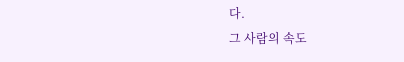다.
그 사람의 속도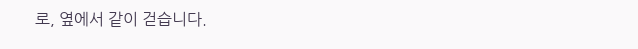로, 옆에서 같이 걷습니다.